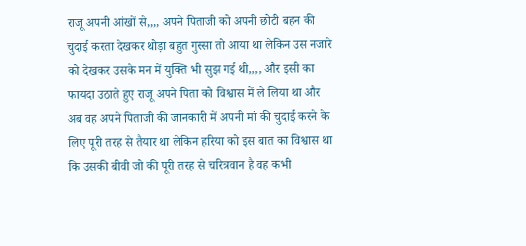राजू अपनी आंखों से,,,, अपने पिताजी को अपनी छोटी बहन की चुदाई करता देखकर थोड़ा बहुत गुस्सा तो आया था लेकिन उस नजारे को देखकर उसके मन में युक्ति भी सुझ गई थी,,,, और इसी का फायदा उठाते हुए राजू अपने पिता को विश्वास में ले लिया था और अब वह अपने पिताजी की जानकारी में अपनी मां की चुदाई करने के लिए पूरी तरह से तैयार था लेकिन हरिया को इस बात का विश्वास था कि उसकी बीवी जो की पूरी तरह से चरित्रवान है वह कभी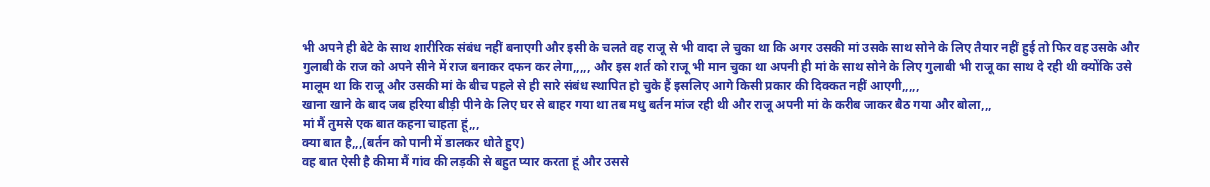भी अपने ही बेटे के साथ शारीरिक संबंध नहीं बनाएगी और इसी के चलते वह राजू से भी वादा ले चुका था कि अगर उसकी मां उसके साथ सोने के लिए तैयार नहीं हुई तो फिर वह उसके और गुलाबी के राज को अपने सीने में राज बनाकर दफन कर लेगा,,,,, और इस शर्त को राजू भी मान चुका था अपनी ही मां के साथ सोने के लिए गुलाबी भी राजू का साथ दे रही थी क्योंकि उसे मालूम था कि राजू और उसकी मां के बीच पहले से ही सारे संबंध स्थापित हो चुके हैं इसलिए आगे किसी प्रकार की दिक्कत नहीं आएगी,,,,,
खाना खाने के बाद जब हरिया बीड़ी पीने के लिए घर से बाहर गया था तब मधु बर्तन मांज रही थी और राजू अपनी मां के करीब जाकर बैठ गया और बोला,,,
मां मैं तुमसे एक बात कहना चाहता हूं,,,
क्या बात है,,,(बर्तन को पानी में डालकर धोते हुए)
वह बात ऐसी है कीमा मैं गांव की लड़की से बहुत प्यार करता हूं और उससे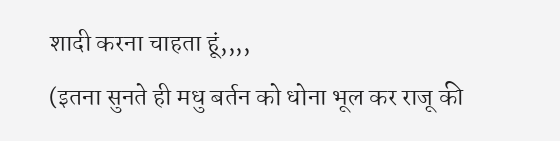शादी करना चाहता हूं,,,,
(इतना सुनते ही मधु बर्तन को धोना भूल कर राजू की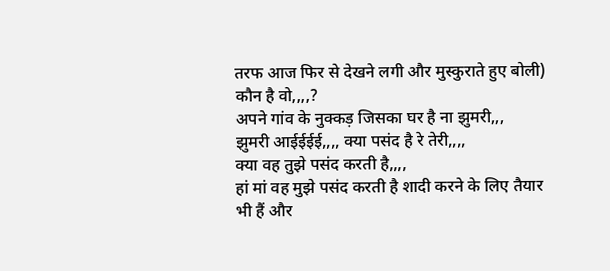तरफ आज फिर से देखने लगी और मुस्कुराते हुए बोली)
कौन है वो,,,,?
अपने गांव के नुक्कड़ जिसका घर है ना झुमरी,,,
झुमरी आईईईई,,,, क्या पसंद है रे तेरी,,,,
क्या वह तुझे पसंद करती है,,,,
हां मां वह मुझे पसंद करती है शादी करने के लिए तैयार भी हैं और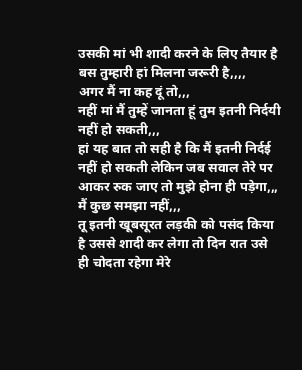उसकी मां भी शादी करने के लिए तैयार है बस तुम्हारी हां मिलना जरूरी है,,,,
अगर मैं ना कह दूं तो,,,
नहीं मां मैं तुम्हें जानता हूं तुम इतनी निर्दयी नहीं हो सकती,,,
हां यह बात तो सही है कि मैं इतनी निर्दई नहीं हो सकती लेकिन जब सवाल तेरे पर आकर रुक जाए तो मुझे होना ही पड़ेगा,,,
मैं कुछ समझा नहीं,,,
तू इतनी खूबसूरत लड़की को पसंद किया है उससे शादी कर लेगा तो दिन रात उसे ही चोदता रहेगा मेरे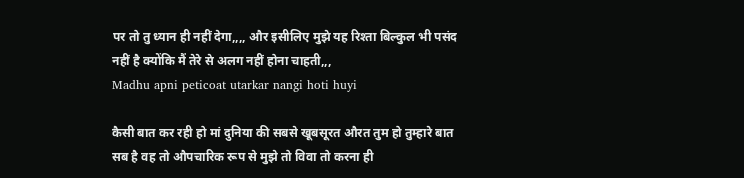पर तो तु ध्यान ही नहीं देगा,,,, और इसीलिए मुझे यह रिश्ता बिल्कुल भी पसंद नहीं है क्योंकि मैं तेरे से अलग नहीं होना चाहती,,,
Madhu apni peticoat utarkar nangi hoti huyi

कैसी बात कर रही हो मां दुनिया की सबसे खूबसूरत औरत तुम हो तुम्हारे बात सब है वह तो औपचारिक रूप से मुझे तो विवा तो करना ही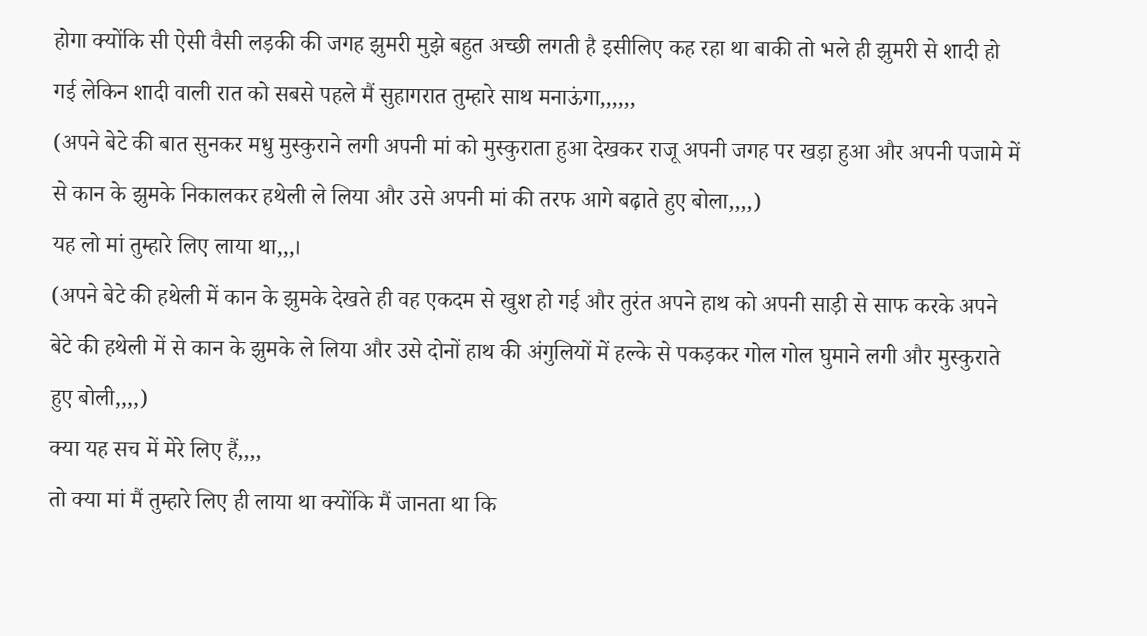होगा क्योंकि सी ऐसी वैसी लड़की की जगह झुमरी मुझे बहुत अच्छी लगती है इसीलिए कह रहा था बाकी तो भले ही झुमरी से शादी हो गई लेकिन शादी वाली रात को सबसे पहले मैं सुहागरात तुम्हारे साथ मनाऊंगा,,,,,,
(अपने बेटे की बात सुनकर मधु मुस्कुराने लगी अपनी मां को मुस्कुराता हुआ देखकर राजू अपनी जगह पर खड़ा हुआ और अपनी पजामे में से कान के झुमके निकालकर हथेली ले लिया और उसे अपनी मां की तरफ आगे बढ़ाते हुए बोला,,,,)
यह लो मां तुम्हारे लिए लाया था,,,।
(अपने बेटे की हथेली में कान के झुमके देखते ही वह एकदम से खुश हो गई और तुरंत अपने हाथ को अपनी साड़ी से साफ करके अपने बेटे की हथेली में से कान के झुमके ले लिया और उसे दोनों हाथ की अंगुलियों में हल्के से पकड़कर गोल गोल घुमाने लगी और मुस्कुराते हुए बोली,,,,)
क्या यह सच में मेरे लिए हैं,,,,
तो क्या मां मैं तुम्हारे लिए ही लाया था क्योंकि मैं जानता था कि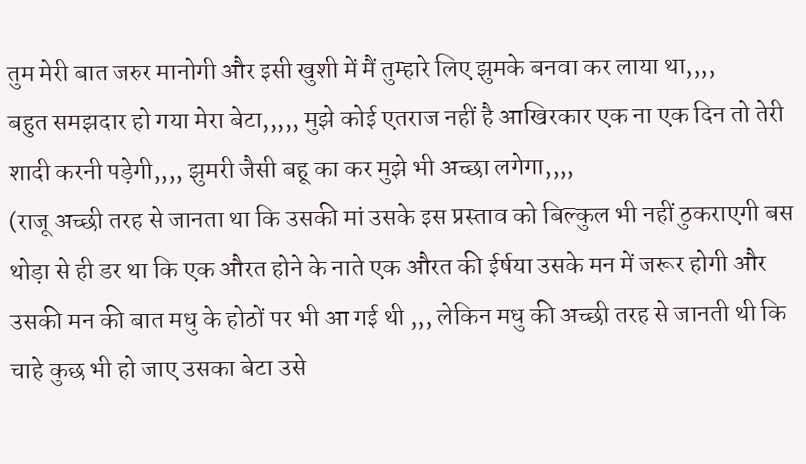तुम मेरी बात जरुर मानोगी और इसी खुशी में मैं तुम्हारे लिए झुमके बनवा कर लाया था,,,,
बहुत समझदार हो गया मेरा बेटा,,,,, मुझे कोई एतराज नहीं है आखिरकार एक ना एक दिन तो तेरी शादी करनी पड़ेगी,,,, झुमरी जैसी बहू का कर मुझे भी अच्छा लगेगा,,,,
(राजू अच्छी तरह से जानता था कि उसकी मां उसके इस प्रस्ताव को बिल्कुल भी नहीं ठुकराएगी बस थोड़ा से ही डर था कि एक औरत होने के नाते एक औरत की ईर्षया उसके मन में जरूर होगी और उसकी मन की बात मधु के होठों पर भी आ गई थी ,,, लेकिन मधु की अच्छी तरह से जानती थी कि चाहे कुछ भी हो जाए उसका बेटा उसे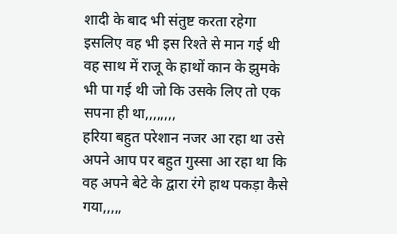शादी के बाद भी संतुष्ट करता रहेगा इसलिए वह भी इस रिश्ते से मान गई थी वह साथ में राजू के हाथों कान के झुमके भी पा गई थी जो कि उसके लिए तो एक सपना ही था,,,,,,,,
हरिया बहुत परेशान नजर आ रहा था उसे अपने आप पर बहुत गुस्सा आ रहा था कि वह अपने बेटे के द्वारा रंगे हाथ पकड़ा कैसे गया,,,,,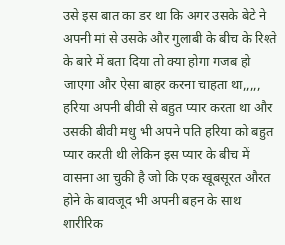उसे इस बात का डर था कि अगर उसके बेटे ने अपनी मां से उसके और गुलाबी के बीच के रिश्ते के बारे में बता दिया तो क्या होगा गजब हो जाएगा और ऐसा बाहर करना चाहता था,,,,, हरिया अपनी बीवी से बहुत प्यार करता था और उसकी बीवी मधु भी अपने पति हरिया को बहुत प्यार करती थी लेकिन इस प्यार के बीच में वासना आ चुकी है जो कि एक खूबसूरत औरत होने के बावजूद भी अपनी बहन के साथ शारीरिक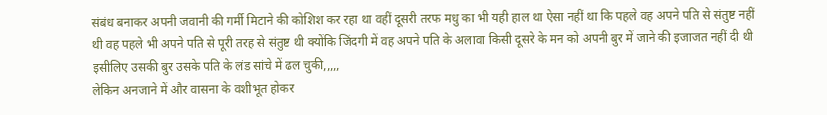संबंध बनाकर अपनी जवानी की गर्मी मिटाने की कोशिश कर रहा था वहीं दूसरी तरफ मधु का भी यही हाल था ऐसा नहीं था कि पहले वह अपने पति से संतुष्ट नहीं थी वह पहले भी अपने पति से पूरी तरह से संतुष्ट थी क्योंकि जिंदगी में वह अपने पति के अलावा किसी दूसरे के मन को अपनी बुर में जाने की इजाजत नहीं दी थी इसीलिए उसकी बुर उसके पति के लंड सांचे में ढल चुकी,,,,,
लेकिन अनजाने में और वासना के वशीभूत होकर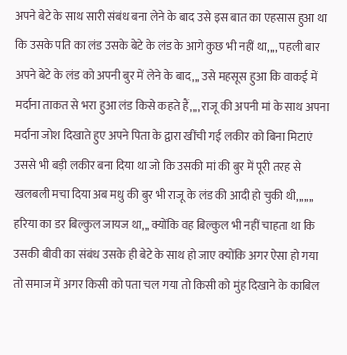अपने बेटे के साथ सारी संबंध बना लेने के बाद उसे इस बात का एहसास हुआ था कि उसके पति का लंड उसके बेटे के लंड के आगे कुछ भी नहीं था,,,, पहली बार अपने बेटे के लंड को अपनी बुर में लेने के बाद,,, उसे महसूस हुआ कि वाकई में मर्दाना ताकत से भरा हुआ लंड किसे कहते हैं,,,, राजू की अपनी मां के साथ अपना मर्दाना जोश दिखाते हुए अपने पिता के द्वारा खींची गई लकीर को बिना मिटाएं उससे भी बड़ी लकीर बना दिया था जो कि उसकी मां की बुर में पूरी तरह से खलबली मचा दिया अब मधु की बुर भी राजू के लंड की आदी हो चुकी थी,,,,,,,
हरिया का डर बिल्कुल जायज था,,, क्योंकि वह बिल्कुल भी नहीं चाहता था कि उसकी बीवी का संबंध उसके ही बेटे के साथ हो जाए क्योंकि अगर ऐसा हो गया तो समाज में अगर किसी को पता चल गया तो किसी को मुंह दिखाने के काबिल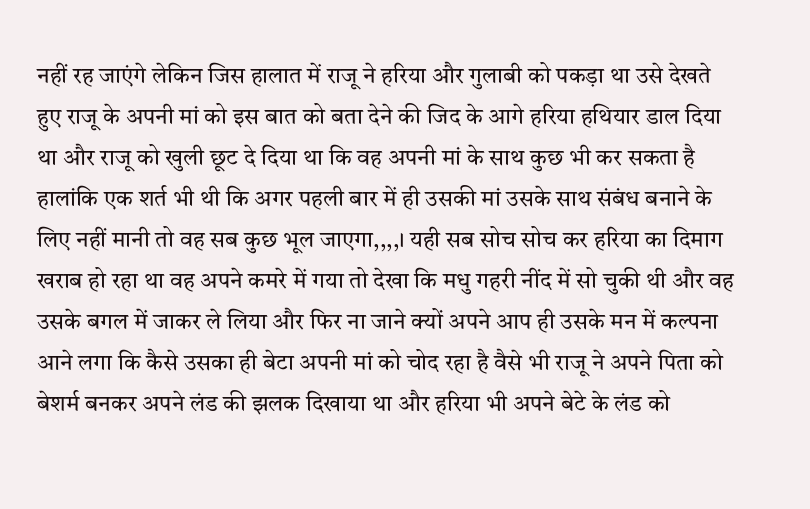नहीं रह जाएंगे लेकिन जिस हालात में राजू ने हरिया और गुलाबी को पकड़ा था उसे देखते हुए राजू के अपनी मां को इस बात को बता देने की जिद के आगे हरिया हथियार डाल दिया था और राजू को खुली छूट दे दिया था कि वह अपनी मां के साथ कुछ भी कर सकता है हालांकि एक शर्त भी थी कि अगर पहली बार में ही उसकी मां उसके साथ संबंध बनाने के लिए नहीं मानी तो वह सब कुछ भूल जाएगा,,,,। यही सब सोच सोच कर हरिया का दिमाग खराब हो रहा था वह अपने कमरे में गया तो देखा कि मधु गहरी नींद में सो चुकी थी और वह उसके बगल में जाकर ले लिया और फिर ना जाने क्यों अपने आप ही उसके मन में कल्पना आने लगा कि कैसे उसका ही बेटा अपनी मां को चोद रहा है वैसे भी राजू ने अपने पिता को बेशर्म बनकर अपने लंड की झलक दिखाया था और हरिया भी अपने बेटे के लंड को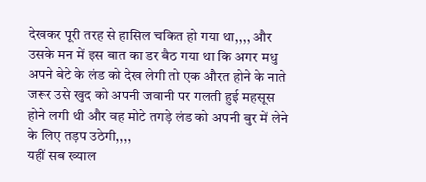देखकर पूरी तरह से हासिल चकित हो गया था,,,, और उसके मन में इस बात का डर बैठ गया था कि अगर मधु अपने बेटे के लंड को देख लेगी तो एक औरत होने के नाते जरूर उसे खुद को अपनी जवानी पर गलती हुई महसूस होने लगी थी और वह मोटे तगड़े लंड को अपनी बुर में लेने के लिए तड़प उठेगी,,,,
यहीं सब ख्याल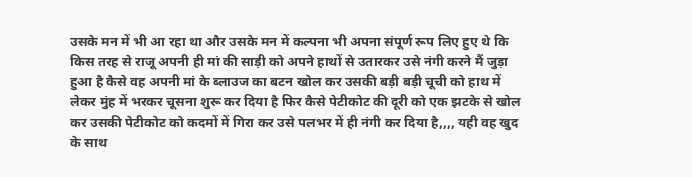उसके मन में भी आ रहा था और उसके मन में कल्पना भी अपना संपूर्ण रूप लिए हुए थे कि किस तरह से राजू अपनी ही मां की साड़ी को अपने हाथों से उतारकर उसे नंगी करने मैं जुड़ा हुआ है कैसे वह अपनी मां के ब्लाउज का बटन खोल कर उसकी बड़ी बड़ी चूची को हाथ में लेकर मुंह में भरकर चूसना शुरू कर दिया है फिर कैसे पेटीकोट की दूरी को एक झटके से खोल कर उसकी पेटीकोट को कदमों में गिरा कर उसे पलभर में ही नंगी कर दिया है,,,, यही वह खुद के साथ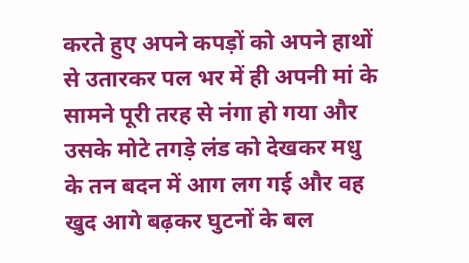करते हुए अपने कपड़ों को अपने हाथों से उतारकर पल भर में ही अपनी मां के सामने पूरी तरह से नंगा हो गया और उसके मोटे तगड़े लंड को देखकर मधु के तन बदन में आग लग गई और वह खुद आगे बढ़कर घुटनों के बल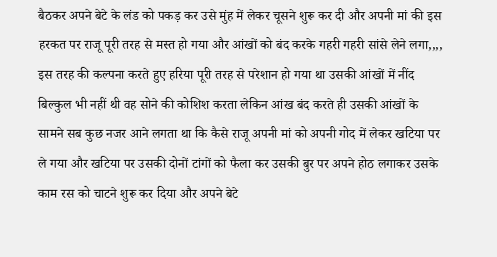बैठकर अपने बेटे के लंड को पकड़ कर उसे मुंह में लेकर चूसने शुरू कर दी और अपनी मां की इस हरकत पर राजू पूरी तरह से मस्त हो गया और आंखों को बंद करके गहरी गहरी सांसे लेने लगा,,,,
इस तरह की कल्पना करते हुए हरिया पूरी तरह से परेशान हो गया था उसकी आंखों में नींद बिल्कुल भी नहीं थी वह सोने की कोशिश करता लेकिन आंख बंद करते ही उसकी आंखों के सामने सब कुछ नजर आने लगता था कि कैसे राजू अपनी मां को अपनी गोद में लेकर खटिया पर ले गया और खटिया पर उसकी दोनों टांगों को फैला कर उसकी बुर पर अपने होठ लगाकर उसके काम रस को चाटने शुरू कर दिया और अपने बेटे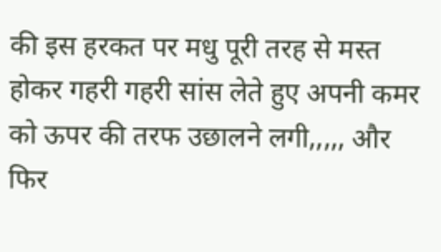की इस हरकत पर मधु पूरी तरह से मस्त होकर गहरी गहरी सांस लेते हुए अपनी कमर को ऊपर की तरफ उछालने लगी,,,,, और फिर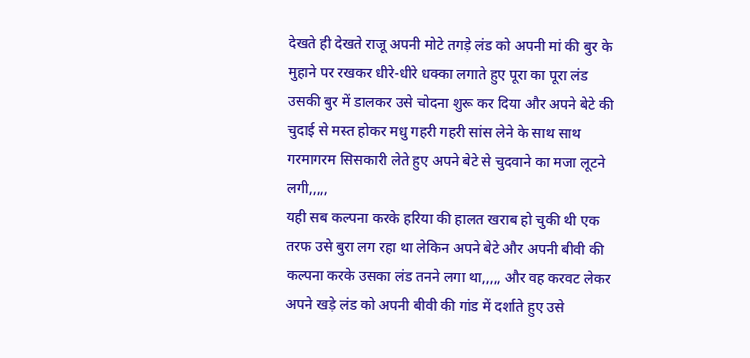देखते ही देखते राजू अपनी मोटे तगड़े लंड को अपनी मां की बुर के मुहाने पर रखकर धीरे-धीरे धक्का लगाते हुए पूरा का पूरा लंड उसकी बुर में डालकर उसे चोदना शुरू कर दिया और अपने बेटे की चुदाई से मस्त होकर मधु गहरी गहरी सांस लेने के साथ साथ गरमागरम सिसकारी लेते हुए अपने बेटे से चुदवाने का मजा लूटने लगी,,,,,
यही सब कल्पना करके हरिया की हालत खराब हो चुकी थी एक तरफ उसे बुरा लग रहा था लेकिन अपने बेटे और अपनी बीवी की कल्पना करके उसका लंड तनने लगा था,,,,, और वह करवट लेकर अपने खड़े लंड को अपनी बीवी की गांड में दर्शाते हुए उसे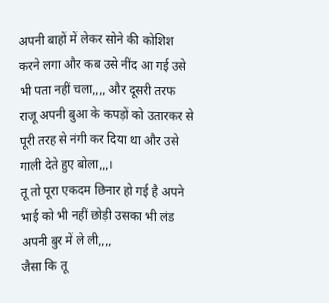अपनी बाहों में लेकर सोने की कोशिश करने लगा और कब उसे नींद आ गई उसे भी पता नहीं चला,,,, और दूसरी तरफ राजू अपनी बुआ के कपड़ों को उतारकर से पूरी तरह से नंगी कर दिया था और उसे गाली देते हुए बोला,,,।
तू तो पूरा एकदम छिनार हो गई है अपने भाई को भी नहीं छोड़ी उसका भी लंड अपनी बुर में ले ली,,,,
जैसा कि तू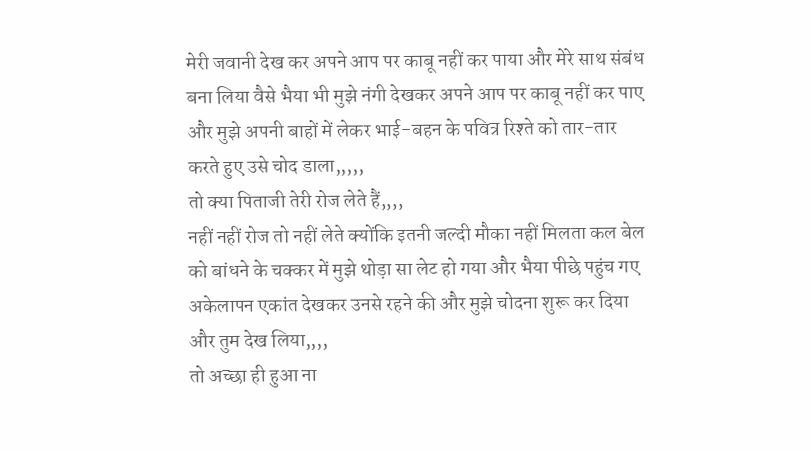मेरी जवानी देख कर अपने आप पर काबू नहीं कर पाया और मेरे साथ संबंध बना लिया वैसे भैया भी मुझे नंगी देखकर अपने आप पर काबू नहीं कर पाए और मुझे अपनी बाहों में लेकर भाई-बहन के पवित्र रिश्ते को तार-तार करते हुए उसे चोद डाला,,,,,
तो क्या पिताजी तेरी रोज लेते हैं,,,,
नहीं नहीं रोज तो नहीं लेते क्योंकि इतनी जल्दी मौका नहीं मिलता कल बेल को बांधने के चक्कर में मुझे थोड़ा सा लेट हो गया और भैया पीछे पहुंच गए अकेलापन एकांत देखकर उनसे रहने की और मुझे चोदना शुरू कर दिया और तुम देख लिया,,,,
तो अच्छा ही हुआ ना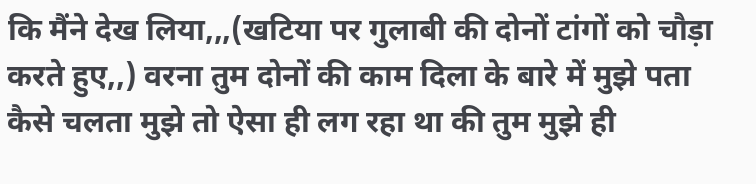कि मैंने देख लिया,,,(खटिया पर गुलाबी की दोनों टांगों को चौड़ा करते हुए,,) वरना तुम दोनों की काम दिला के बारे में मुझे पता कैसे चलता मुझे तो ऐसा ही लग रहा था की तुम मुझे ही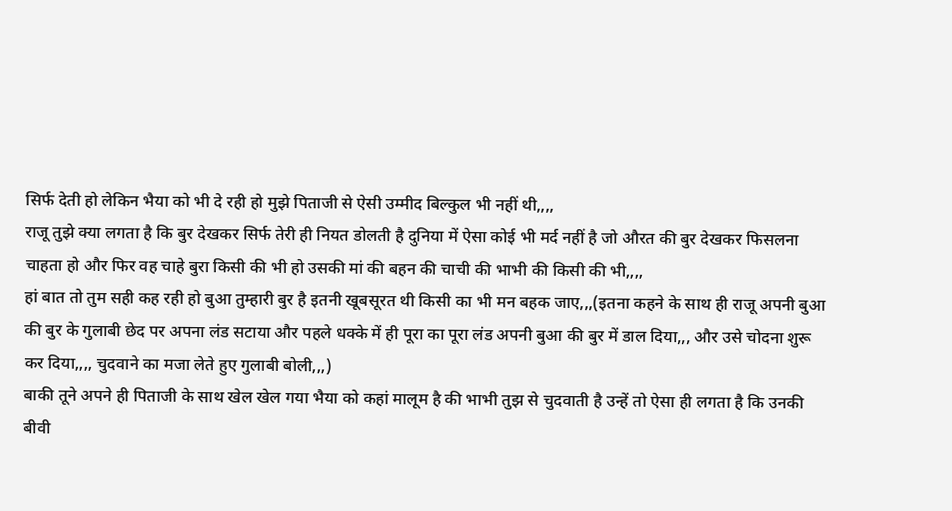सिर्फ देती हो लेकिन भैया को भी दे रही हो मुझे पिताजी से ऐसी उम्मीद बिल्कुल भी नहीं थी,,,,
राजू तुझे क्या लगता है कि बुर देखकर सिर्फ तेरी ही नियत डोलती है दुनिया में ऐसा कोई भी मर्द नहीं है जो औरत की बुर देखकर फिसलना चाहता हो और फिर वह चाहे बुरा किसी की भी हो उसकी मां की बहन की चाची की भाभी की किसी की भी,,,,
हां बात तो तुम सही कह रही हो बुआ तुम्हारी बुर है इतनी खूबसूरत थी किसी का भी मन बहक जाए,,,(इतना कहने के साथ ही राजू अपनी बुआ की बुर के गुलाबी छेद पर अपना लंड सटाया और पहले धक्के में ही पूरा का पूरा लंड अपनी बुआ की बुर में डाल दिया,,, और उसे चोदना शुरू कर दिया,,,, चुदवाने का मजा लेते हुए गुलाबी बोली,,,)
बाकी तूने अपने ही पिताजी के साथ खेल खेल गया भैया को कहां मालूम है की भाभी तुझ से चुदवाती है उन्हें तो ऐसा ही लगता है कि उनकी बीवी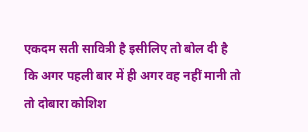एकदम सती सावित्री है इसीलिए तो बोल दी है कि अगर पहली बार में ही अगर वह नहीं मानी तो तो दोबारा कोशिश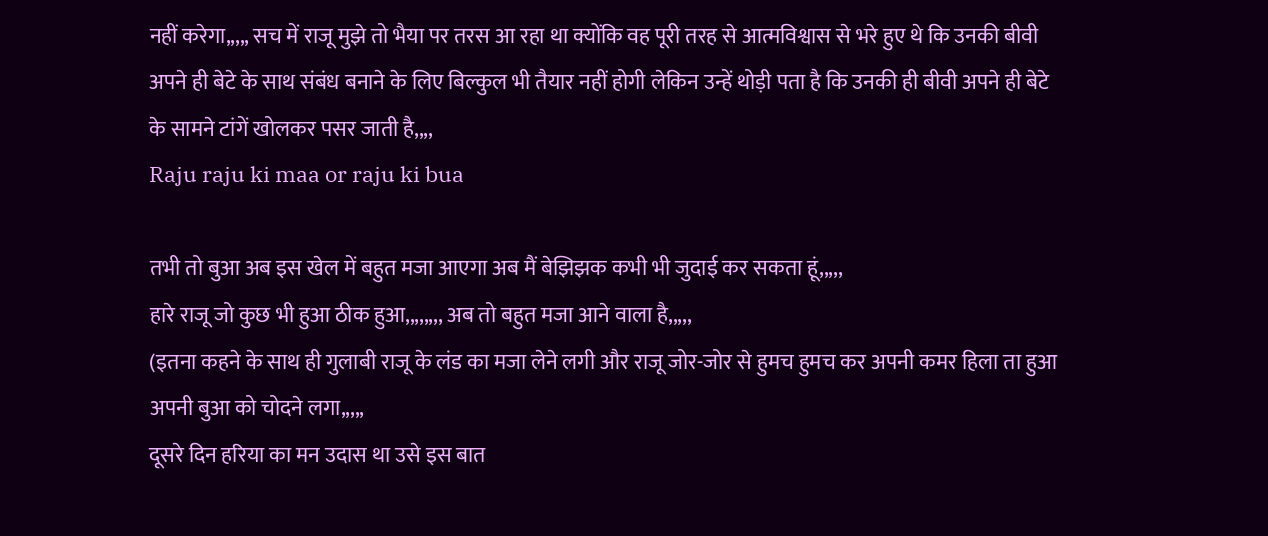नहीं करेगा,,,,, सच में राजू मुझे तो भैया पर तरस आ रहा था क्योंकि वह पूरी तरह से आत्मविश्वास से भरे हुए थे कि उनकी बीवी अपने ही बेटे के साथ संबंध बनाने के लिए बिल्कुल भी तैयार नहीं होगी लेकिन उन्हें थोड़ी पता है कि उनकी ही बीवी अपने ही बेटे के सामने टांगें खोलकर पसर जाती है,,,,
Raju raju ki maa or raju ki bua

तभी तो बुआ अब इस खेल में बहुत मजा आएगा अब मैं बेझिझक कभी भी जुदाई कर सकता हूं,,,,,
हारे राजू जो कुछ भी हुआ ठीक हुआ,,,,,,,, अब तो बहुत मजा आने वाला है,,,,,
(इतना कहने के साथ ही गुलाबी राजू के लंड का मजा लेने लगी और राजू जोर-जोर से हुमच हुमच कर अपनी कमर हिला ता हुआ अपनी बुआ को चोदने लगा,,,,,
दूसरे दिन हरिया का मन उदास था उसे इस बात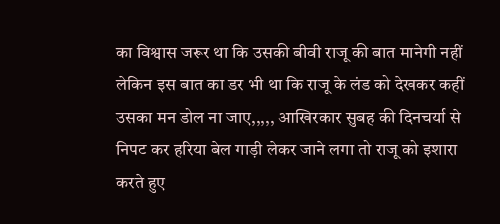का विश्वास जरूर था कि उसकी बीवी राजू की बात मानेगी नहीं लेकिन इस बात का डर भी था कि राजू के लंड को देखकर कहीं उसका मन डोल ना जाए,,,,, आखिरकार सुबह की दिनचर्या से निपट कर हरिया बेल गाड़ी लेकर जाने लगा तो राजू को इशारा करते हुए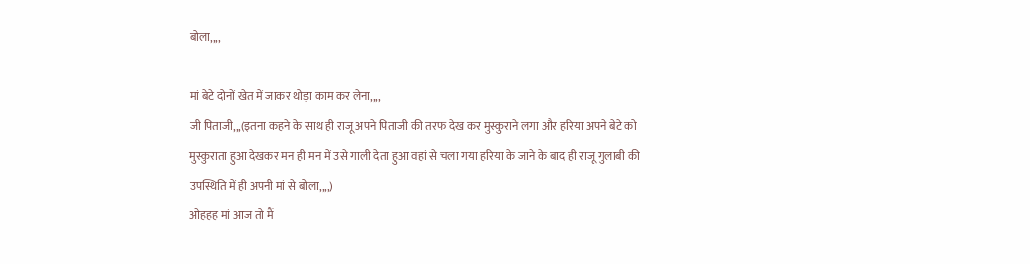बोला,,,,

मां बेटे दोनों खेत में जाकर थोड़ा काम कर लेना,,,,
जी पिताजी,,,(इतना कहने के साथ ही राजू अपने पिताजी की तरफ देख कर मुस्कुराने लगा और हरिया अपने बेटे को मुस्कुराता हुआ देखकर मन ही मन में उसे गाली देता हुआ वहां से चला गया हरिया के जाने के बाद ही राजू गुलाबी की उपस्थिति में ही अपनी मां से बोला,,,,)
ओहहह मां आज तो मैं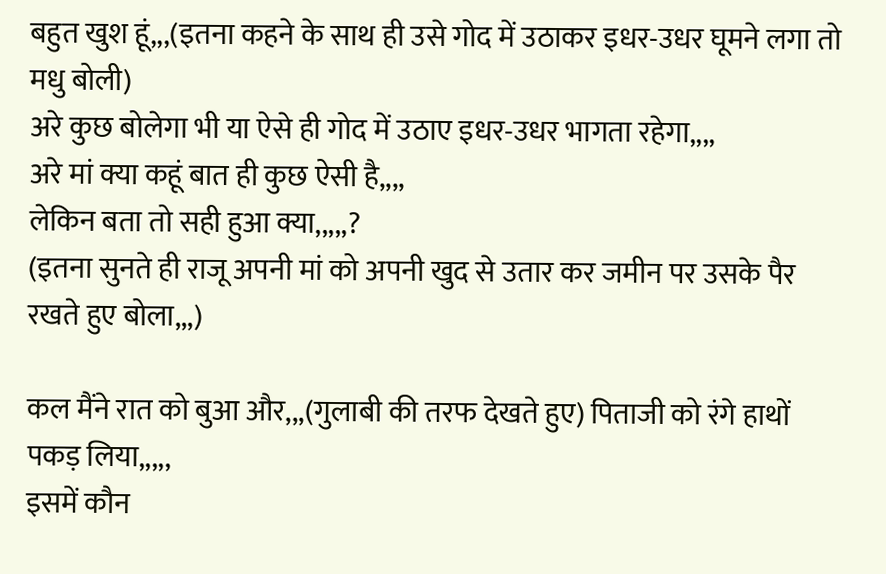बहुत खुश हूं,,,(इतना कहने के साथ ही उसे गोद में उठाकर इधर-उधर घूमने लगा तो मधु बोली)
अरे कुछ बोलेगा भी या ऐसे ही गोद में उठाए इधर-उधर भागता रहेगा,,,,
अरे मां क्या कहूं बात ही कुछ ऐसी है,,,,
लेकिन बता तो सही हुआ क्या,,,,,?
(इतना सुनते ही राजू अपनी मां को अपनी खुद से उतार कर जमीन पर उसके पैर रखते हुए बोला,,,)

कल मैंने रात को बुआ और,,,(गुलाबी की तरफ देखते हुए) पिताजी को रंगे हाथों पकड़ लिया,,,,,
इसमें कौन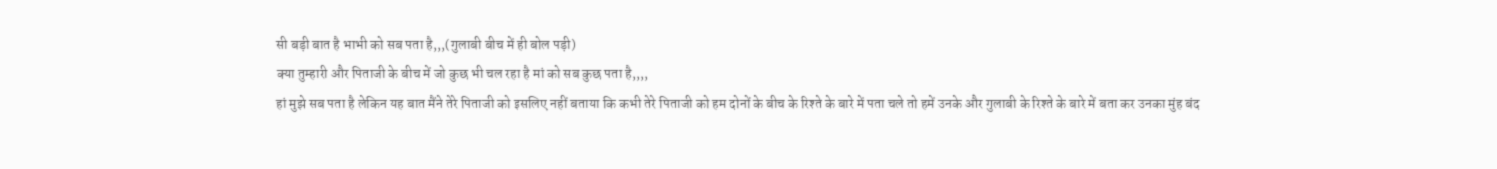सी बड़ी बात है भाभी को सब पता है,,,(गुलाबी बीच में ही बोल पड़ी)
क्या तुम्हारी और पिताजी के बीच में जो कुछ भी चल रहा है मां को सब कुछ पता है,,,,
हां मुझे सब पता है लेकिन यह बात मैंने तेरे पिताजी को इसलिए नहीं बताया कि कभी तेरे पिताजी को हम दोनों के बीच के रिश्ते के बारे में पता चले तो हमें उनके और गुलाबी के रिश्ते के बारे में बता कर उनका मुंह बंद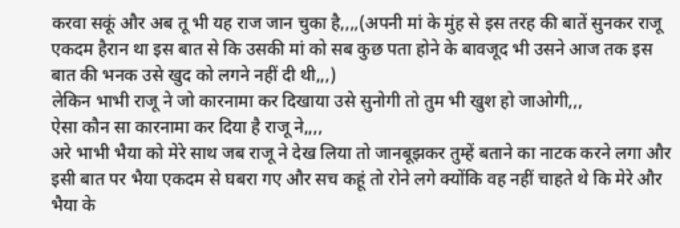करवा सकूं और अब तू भी यह राज जान चुका है,,,,(अपनी मां के मुंह से इस तरह की बातें सुनकर राजू एकदम हैरान था इस बात से कि उसकी मां को सब कुछ पता होने के बावजूद भी उसने आज तक इस बात की भनक उसे खुद को लगने नहीं दी थी,,,)
लेकिन भाभी राजू ने जो कारनामा कर दिखाया उसे सुनोगी तो तुम भी खुश हो जाओगी,,,
ऐसा कौन सा कारनामा कर दिया है राजू ने,,,,
अरे भाभी भैया को मेरे साथ जब राजू ने देख लिया तो जानबूझकर तुम्हें बताने का नाटक करने लगा और इसी बात पर भैया एकदम से घबरा गए और सच कहूं तो रोने लगे क्योंकि वह नहीं चाहते थे कि मेरे और भैया के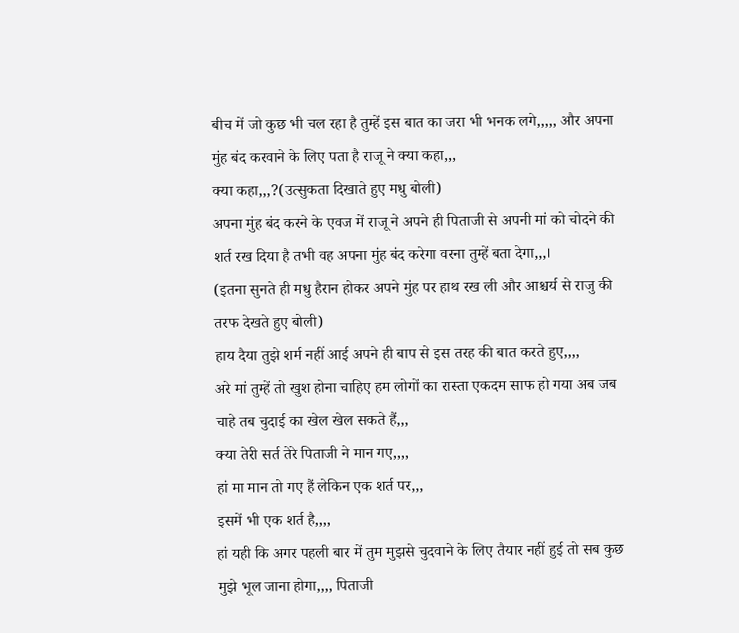बीच में जो कुछ भी चल रहा है तुम्हें इस बात का जरा भी भनक लगे,,,,, और अपना मुंह बंद करवाने के लिए पता है राजू ने क्या कहा,,,
क्या कहा,,,?(उत्सुकता दिखाते हुए मधु बोली)
अपना मुंह बंद करने के एवज में राजू ने अपने ही पिताजी से अपनी मां को चोदने की शर्त रख दिया है तभी वह अपना मुंह बंद करेगा वरना तुम्हें बता देगा,,,।
(इतना सुनते ही मधु हैरान होकर अपने मुंह पर हाथ रख ली और आश्चर्य से राजु की तरफ देखते हुए बोली)
हाय दैया तुझे शर्म नहीं आई अपने ही बाप से इस तरह की बात करते हुए,,,,
अरे मां तुम्हें तो खुश होना चाहिए हम लोगों का रास्ता एकदम साफ हो गया अब जब चाहे तब चुदाई का खेल खेल सकते हैं,,,
क्या तेरी सर्त तेरे पिताजी ने मान गए,,,,
हां मा मान तो गए हैं लेकिन एक शर्त पर,,,
इसमें भी एक शर्त है,,,,
हां यही कि अगर पहली बार में तुम मुझसे चुदवाने के लिए तैयार नहीं हुई तो सब कुछ मुझे भूल जाना होगा,,,, पिताजी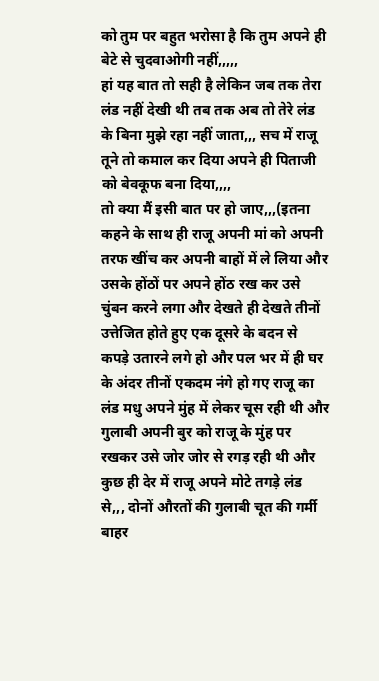को तुम पर बहुत भरोसा है कि तुम अपने ही बेटे से चुदवाओगी नहीं,,,,,
हां यह बात तो सही है लेकिन जब तक तेरा लंड नहीं देखी थी तब तक अब तो तेरे लंड के बिना मुझे रहा नहीं जाता,,, सच में राजू तूने तो कमाल कर दिया अपने ही पिताजी को बेवकूफ बना दिया,,,,
तो क्या मैं इसी बात पर हो जाए,,,(इतना कहने के साथ ही राजू अपनी मां को अपनी तरफ खींच कर अपनी बाहों में ले लिया और उसके होंठों पर अपने होंठ रख कर उसे चुंबन करने लगा और देखते ही देखते तीनों उत्तेजित होते हुए एक दूसरे के बदन से कपड़े उतारने लगे हो और पल भर में ही घर के अंदर तीनों एकदम नंगे हो गए राजू का लंड मधु अपने मुंह में लेकर चूस रही थी और गुलाबी अपनी बुर को राजू के मुंह पर रखकर उसे जोर जोर से रगड़ रही थी और कुछ ही देर में राजू अपने मोटे तगड़े लंड से,,, दोनों औरतों की गुलाबी चूत की गर्मी बाहर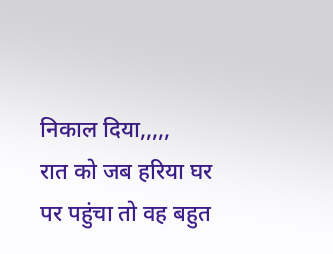निकाल दिया,,,,,
रात को जब हरिया घर पर पहुंचा तो वह बहुत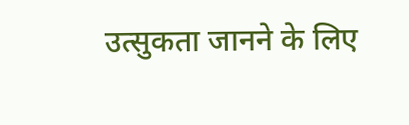उत्सुकता जानने के लिए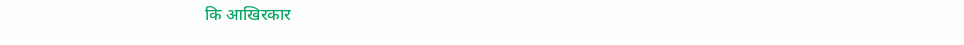कि आखिरकार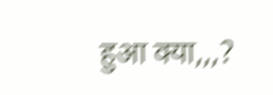हुआ क्या,,,?